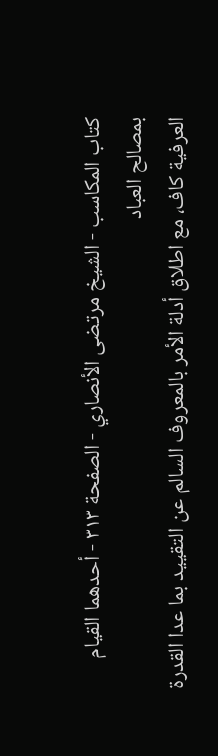كتاب المكاسب - الشيخ مرتضى الأنصاري - الصفحة ٣١٣ - أحدهما القيام بمصالح العباد
العرفية كاف، مع اطلاق أدلة الأمر بالمعروف السالم عن التقييد بما عدا القدرة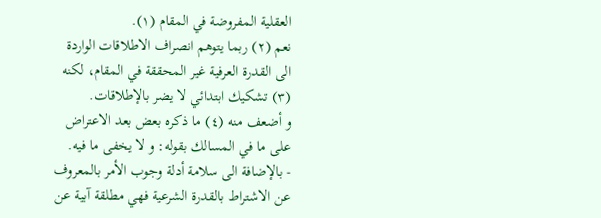العقلية المفروضة في المقام (١).
نعم (٢) ربما يتوهم انصراف الاطلاقات الواردة الى القدرة العرفية غير المحققة في المقام، لكنه (٣) تشكيك ابتدائي لا يضر بالإطلاقات.
و أضعف منه (٤) ما ذكره بعض بعد الاعتراض على ما في المسالك بقوله: و لا يخفى ما فيه.
- بالإضافة الى سلامة أدلة وجوب الأمر بالمعروف عن الاشتراط بالقدرة الشرعية فهي مطلقة آبية عن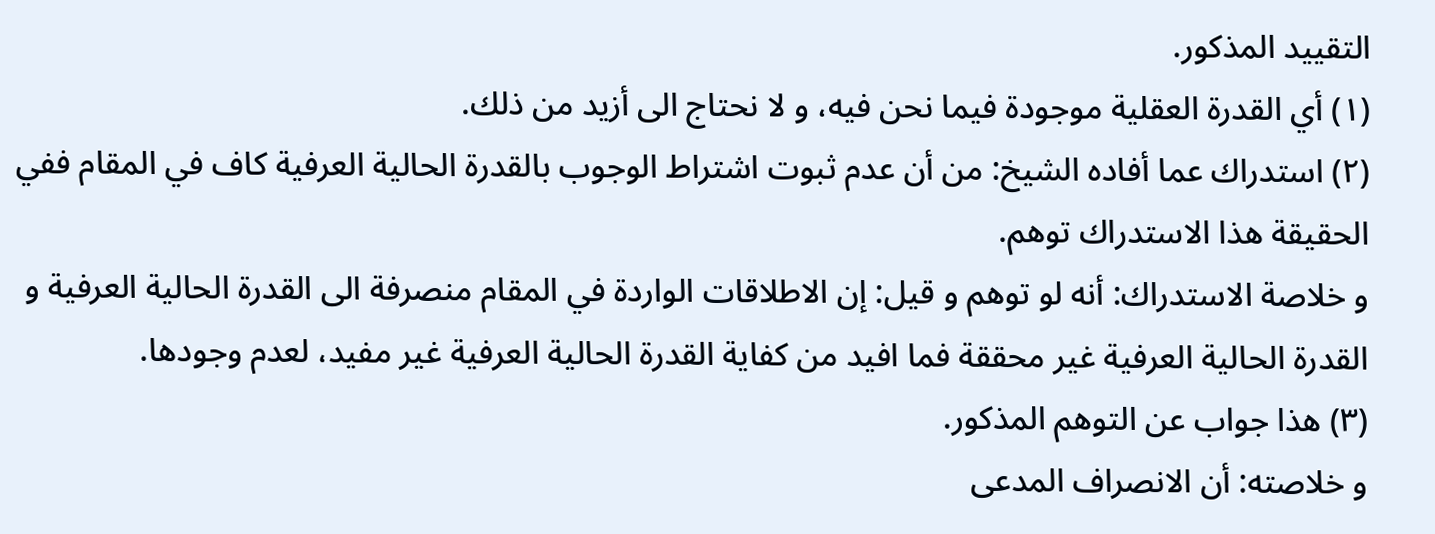التقييد المذكور.
(١) أي القدرة العقلية موجودة فيما نحن فيه، و لا نحتاج الى أزيد من ذلك.
(٢) استدراك عما أفاده الشيخ: من أن عدم ثبوت اشتراط الوجوب بالقدرة الحالية العرفية كاف في المقام ففي الحقيقة هذا الاستدراك توهم.
و خلاصة الاستدراك: أنه لو توهم و قيل: إن الاطلاقات الواردة في المقام منصرفة الى القدرة الحالية العرفية و القدرة الحالية العرفية غير محققة فما افيد من كفاية القدرة الحالية العرفية غير مفيد، لعدم وجودها.
(٣) هذا جواب عن التوهم المذكور.
و خلاصته: أن الانصراف المدعى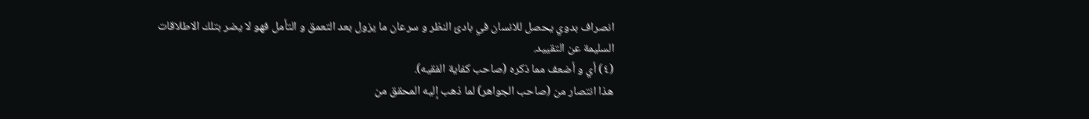انصراف بدوي يحصل للانسان في بادئ النظر و سرعان ما يزول بعد التعمق و التأمل فهو لا يضر بتلك الاطلاقات السليمة عن التقييد.
(٤) أي و أضعف مما ذكره (صاحب كفاية الفقيه).
هذا انتصار من (صاحب الجواهر) لما ذهب إليه المحقق من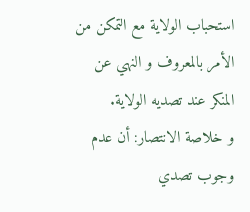استحباب الولاية مع التمكن من الأمر بالمعروف و النهي عن المنكر عند تصديه الولاية.
و خلاصة الانتصار: أن عدم وجوب تصدي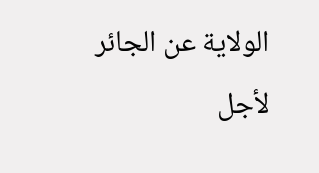الولاية عن الجائر لأجل